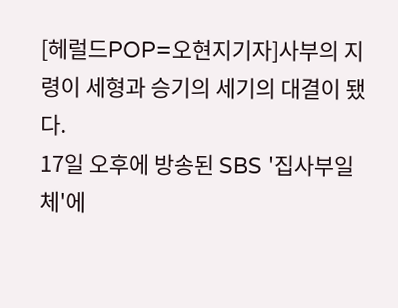[헤럴드POP=오현지기자]사부의 지령이 세형과 승기의 세기의 대결이 됐다.
17일 오후에 방송된 SBS '집사부일체'에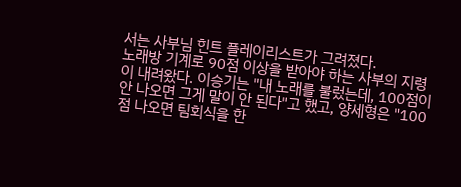서는 사부님 힌트 플레이리스트가 그려졌다.
노래방 기계로 90점 이상을 받아야 하는 사부의 지령이 내려왔다. 이승기는 "내 노래를 불렀는데, 100점이 안 나오면 그게 말이 안 된다"고 했고, 양세형은 "100점 나오면 팀회식을 한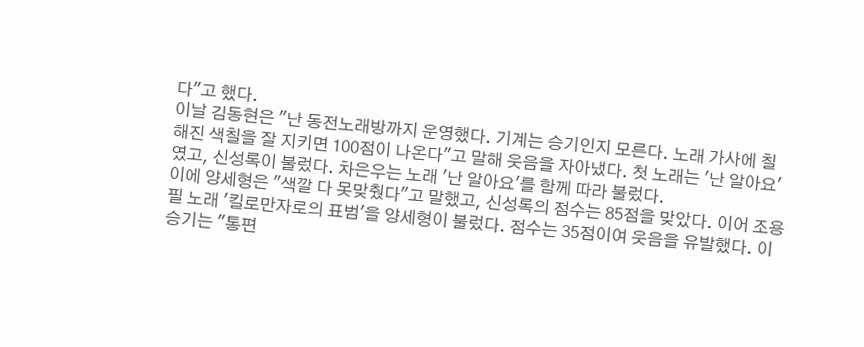다"고 했다.
이날 김동현은 "난 동전노래방까지 운영했다. 기계는 승기인지 모른다. 노래 가사에 칠해진 색칠을 잘 지키면 100점이 나온다"고 말해 웃음을 자아냈다. 첫 노래는 '난 알아요'였고, 신성록이 불렀다. 차은우는 노래 '난 알아요'를 함께 따라 불렀다.
이에 양세형은 "색깔 다 못맞췄다"고 말했고, 신성록의 점수는 85점을 맞았다. 이어 조용필 노래 '킬로만자로의 표범'을 양세형이 불렀다. 점수는 35점이여 웃음을 유발했다. 이승기는 "통편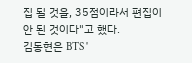집 될 것을, 35점이라서 편집이 안 된 것이다"고 했다.
김동현은 BTS '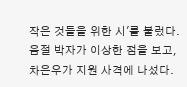작은 것들을 위한 시'를 불렀다. 음절 박자가 이상한 점을 보고, 차은우가 지원 사격에 나섰다.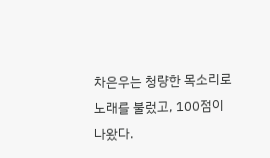차은우는 청량한 목소리로 노래를 불렀고, 100점이 나왔다.